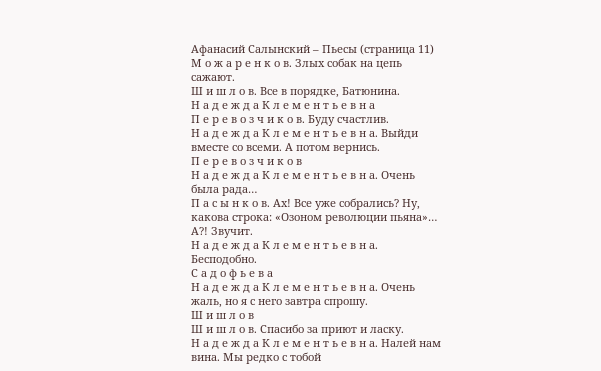Афанасий Салынский – Пьесы (страница 11)
М о ж а р е н к о в. Злых собак на цепь сажают.
Ш и ш л о в. Все в порядке, Батюнина.
Н а д е ж д а К л е м е н т ь е в н а
П е р е в о з ч и к о в. Буду счастлив.
Н а д е ж д а К л е м е н т ь е в н а. Выйди вместе со всеми. А потом вернись.
П е р е в о з ч и к о в
Н а д е ж д а К л е м е н т ь е в н а. Очень была рада…
П а с ы н к о в. Ах! Все уже собрались? Ну, какова строка: «Озоном революции пьяна»… А?! Звучит.
Н а д е ж д а К л е м е н т ь е в н а. Бесподобно.
С а д о ф ь е в а
Н а д е ж д а К л е м е н т ь е в н а. Очень жаль, но я с него завтра спрошу.
Ш и ш л о в
Ш и ш л о в. Спасибо за приют и ласку.
Н а д е ж д а К л е м е н т ь е в н а. Налей нам вина. Мы редко с тобой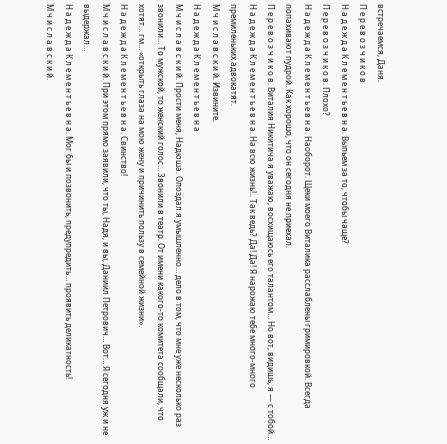встречаемся, Даня.
П е р е в о з ч и к о в
Н а д е ж д а К л е м е н т ь е в н а. Выпьем за то, чтобы чаще?
П е р е в о з ч и к о в. Плохо?
Н а д е ж д а К л е м е н т ь е в н а. Наоборот. Щеки моего Виталика расслаблены гримировкой. Всегда попахивают пудрой. Как хорошо, что он сегодня не приехал.
П е р е в о з ч и к о в. Виталия Никитича я уважаю, восхищаюсь его талантом… Но вот, видишь, я — с тобой…
Н а д е ж д а К л е м е н т ь е в н а. На всю жизнь!.. Так ведь? Да! Да! Я нарожаю тебе много-много премиленьких адвокатят.
М ч и с л а в с к и й. Извините.
Н а д е ж д а К л е м е н т ь е в н а
М ч и с л а в с к и й. Прости меня, Надюша. Опоздал я умышленно… дело в том, что мне уже несколько раз звонили… То мужской, то женский голос… Звонили в театр. От имени какого-то комитета сообщали, что хотят… гм… «открыть глаза на мою жену и причинить пользу в семейной жизни».
Н а д е ж д а К л е м е н т ь е в н а. Свинство!
М ч и с л а в с к и й. При этом прямо заявили, что ты, Надя, и вы, Даниил Петрович… Вот… Я сегодня уж и не выдержал…
Н а д е ж д а К л е м е н т ь е в н а. Мог бы и позвонить, предупредить… проявить деликатность!
М ч и с л а в с к и й.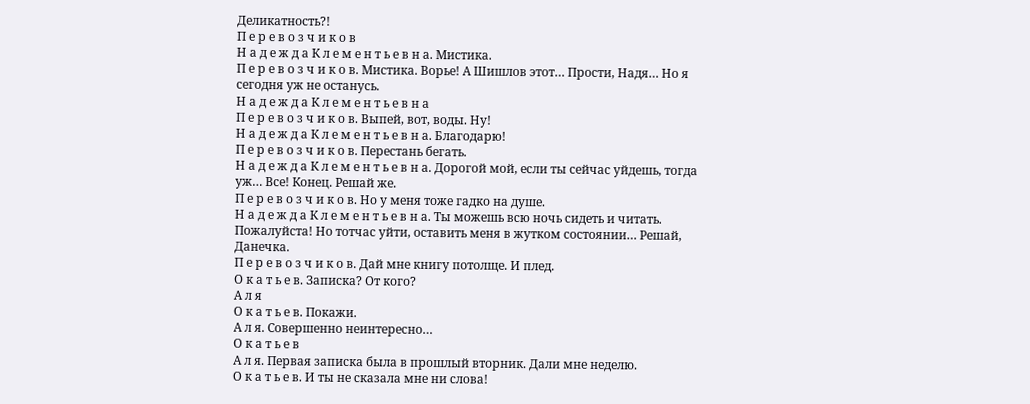Деликатность?!
П е р е в о з ч и к о в
Н а д е ж д а К л е м е н т ь е в н а. Мистика.
П е р е в о з ч и к о в. Мистика. Ворье! А Шишлов этот… Прости, Надя… Но я сегодня уж не останусь.
Н а д е ж д а К л е м е н т ь е в н а
П е р е в о з ч и к о в. Выпей, вот, воды. Ну!
Н а д е ж д а К л е м е н т ь е в н а. Благодарю!
П е р е в о з ч и к о в. Перестань бегать.
Н а д е ж д а К л е м е н т ь е в н а. Дорогой мой, если ты сейчас уйдешь, тогда уж… Все! Конец. Решай же.
П е р е в о з ч и к о в. Но у меня тоже гадко на душе.
Н а д е ж д а К л е м е н т ь е в н а. Ты можешь всю ночь сидеть и читать. Пожалуйста! Но тотчас уйти, оставить меня в жутком состоянии… Решай, Данечка.
П е р е в о з ч и к о в. Дай мне книгу потолще. И плед.
О к а т ь е в. Записка? От кого?
А л я
О к а т ь е в. Покажи.
А л я. Совершенно неинтересно…
О к а т ь е в
А л я. Первая записка была в прошлый вторник. Дали мне неделю.
О к а т ь е в. И ты не сказала мне ни слова!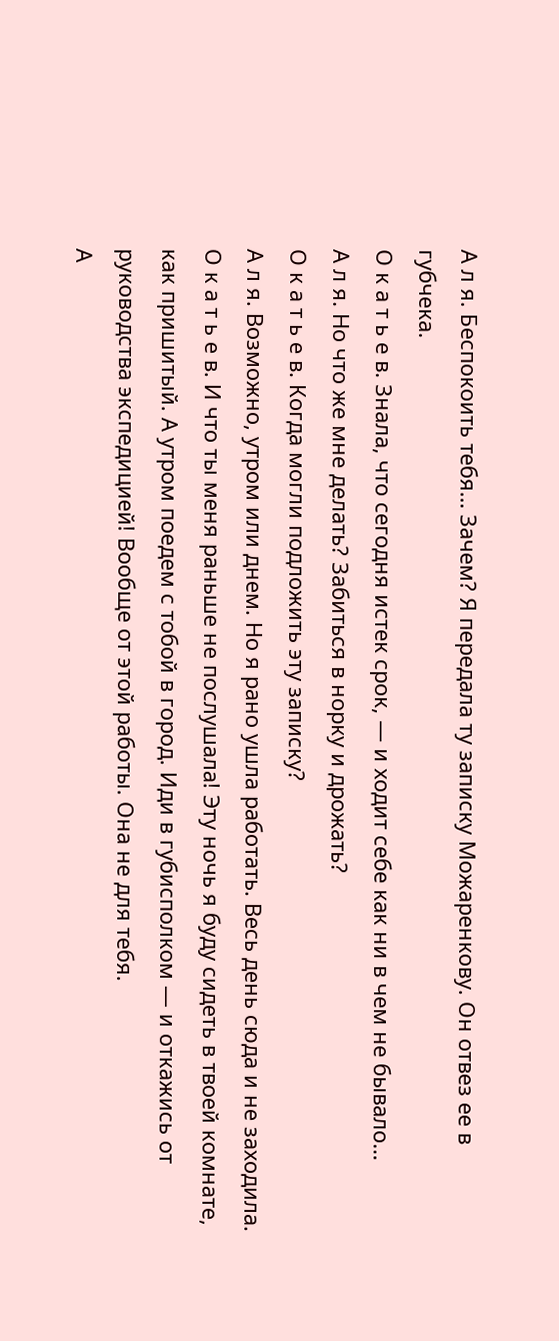А л я. Беспокоить тебя… Зачем? Я передала ту записку Можаренкову. Он отвез ее в губчека.
О к а т ь е в. Знала, что сегодня истек срок, — и ходит себе как ни в чем не бывало…
А л я. Но что же мне делать? Забиться в норку и дрожать?
О к а т ь е в. Когда могли подложить эту записку?
А л я. Возможно, утром или днем. Но я рано ушла работать. Весь день сюда и не заходила.
О к а т ь е в. И что ты меня раньше не послушала! Эту ночь я буду сидеть в твоей комнате, как пришитый. А утром поедем с тобой в город. Иди в губисполком — и откажись от руководства экспедицией! Вообще от этой работы. Она не для тебя.
А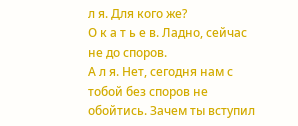л я. Для кого же?
О к а т ь е в. Ладно, сейчас не до споров.
А л я. Нет, сегодня нам с тобой без споров не обойтись. Зачем ты вступил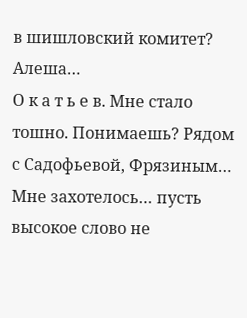в шишловский комитет? Алеша…
О к а т ь е в. Мне стало тошно. Понимаешь? Рядом с Садофьевой, Фрязиным… Мне захотелось… пусть высокое слово не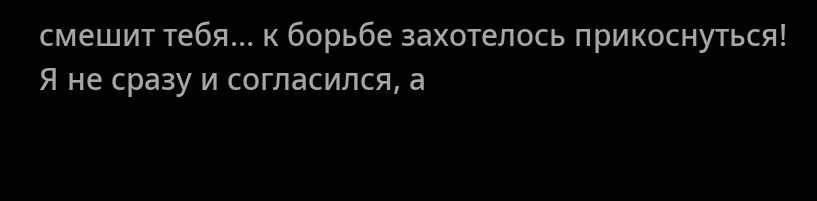смешит тебя… к борьбе захотелось прикоснуться! Я не сразу и согласился, а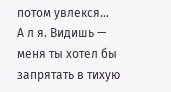потом увлекся…
А л я. Видишь — меня ты хотел бы запрятать в тихую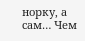норку, а сам… Чем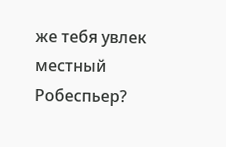же тебя увлек местный Робеспьер?